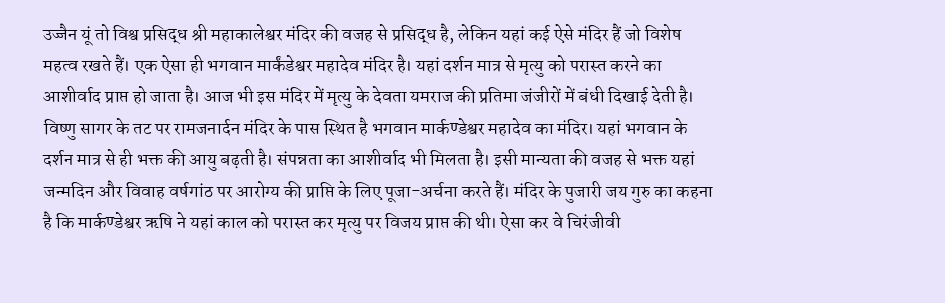उज्जैन यूं तो विश्व प्रसिद्ध श्री महाकालेश्वर मंदिर की वजह से प्रसिद्ध है, लेकिन यहां कई ऐसे मंदिर हैं जो विशेष महत्व रखते हैं। एक ऐसा ही भगवान मार्कंडेश्वर महादेव मंदिर है। यहां दर्शन मात्र से मृत्यु को परास्त करने का आशीर्वाद प्राप्त हो जाता है। आज भी इस मंदिर में मृत्यु के देवता यमराज की प्रतिमा जंजीरों में बंधी दिखाई देती है।
विष्णु सागर के तट पर रामजनार्दन मंदिर के पास स्थित है भगवान मार्कण्डेश्वर महादेव का मंदिर। यहां भगवान के दर्शन मात्र से ही भक्त की आयु बढ़ती है। संपन्नता का आशीर्वाद भी मिलता है। इसी मान्यता की वजह से भक्त यहां जन्मदिन और विवाह वर्षगांठ पर आरोग्य की प्राप्ति के लिए पूजा-अर्चना करते हैं। मंदिर के पुजारी जय गुरु का कहना है कि मार्कण्डेश्वर ऋषि ने यहां काल को परास्त कर मृत्यु पर विजय प्राप्त की थी। ऐसा कर वे चिरंजीवी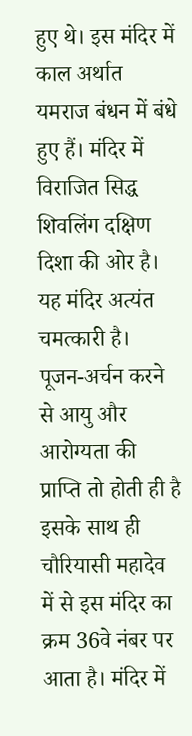हुए थे। इस मंदिर में काल अर्थात यमराज बंधन में बंधे हुए हैं। मंदिर में विराजित सिद्ध शिवलिंग दक्षिण दिशा की ओर है। यह मंदिर अत्यंत चमत्कारी है। पूजन-अर्चन करने से आयु और आरोग्यता की प्राप्ति तो होती ही है इसके साथ ही चौरियासी महादेव में से इस मंदिर का क्रम 36वे नंबर पर आता है। मंदिर में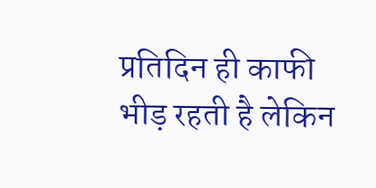प्रतिदिन ही काफी भीड़ रहती है लेकिन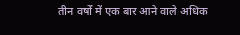तीन वर्षों में एक बार आने वाले अधिक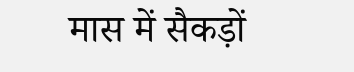मास में सैकड़ों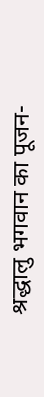श्रद्धालु भगवान का पूजन-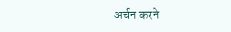अर्चन करने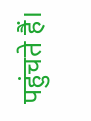पहुंचते हैं।